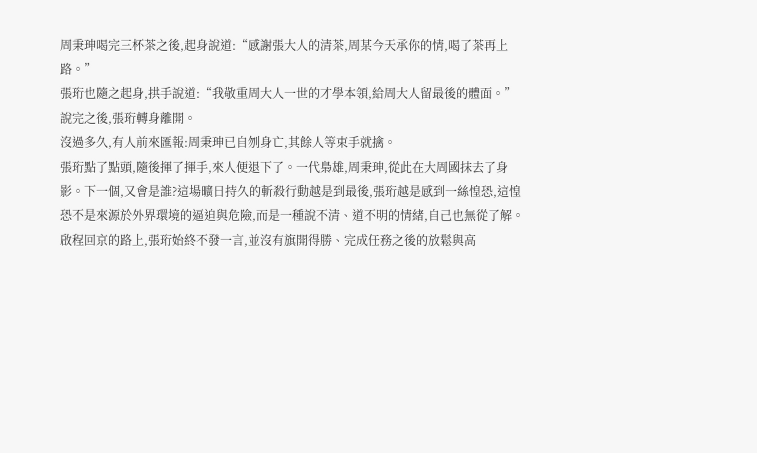周秉珅喝完三杯茶之後,起身說道:“感謝張大人的清茶,周某今天承你的情,喝了茶再上路。”
張珩也隨之起身,拱手說道:“我敬重周大人一世的才學本領,給周大人留最後的體面。”
說完之後,張珩轉身離開。
沒過多久,有人前來匯報:周秉珅已自刎身亡,其餘人等束手就擒。
張珩點了點頭,隨後揮了揮手,來人便退下了。一代梟雄,周秉珅,從此在大周國抹去了身影。下一個,又會是誰?這場曠日持久的斬殺行動越是到最後,張珩越是感到一絲惶恐,這惶恐不是來源於外界環境的逼迫與危險,而是一種說不清、道不明的情緒,自己也無從了解。
啟程回京的路上,張珩始終不發一言,並沒有旗開得勝、完成任務之後的放鬆與高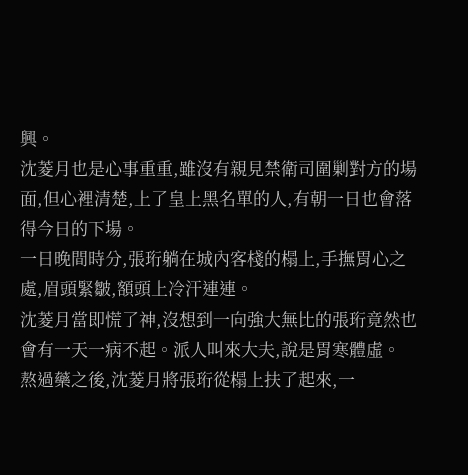興。
沈菱月也是心事重重,雖沒有親見禁衛司圍剿對方的場面,但心裡清楚,上了皇上黑名單的人,有朝一日也會落得今日的下場。
一日晚間時分,張珩躺在城內客棧的榻上,手撫胃心之處,眉頭緊皺,額頭上冷汗連連。
沈菱月當即慌了神,沒想到一向強大無比的張珩竟然也會有一天一病不起。派人叫來大夫,說是胃寒體虛。
熬過藥之後,沈菱月將張珩從榻上扶了起來,一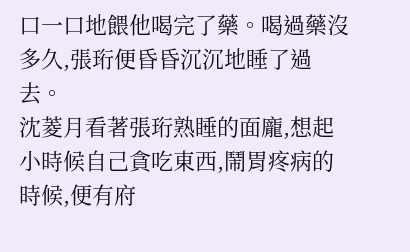口一口地餵他喝完了藥。喝過藥沒多久,張珩便昏昏沉沉地睡了過去。
沈菱月看著張珩熟睡的面龐,想起小時候自己貪吃東西,鬧胃疼病的時候,便有府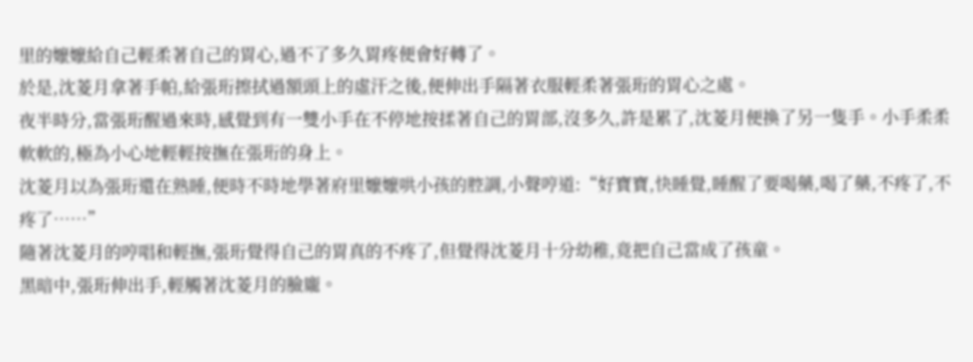里的嬤嬤給自己輕柔著自己的胃心,過不了多久胃疼便會好轉了。
於是,沈菱月拿著手帕,給張珩擦拭過額頭上的虛汗之後,便伸出手隔著衣服輕柔著張珩的胃心之處。
夜半時分,當張珩醒過來時,感覺到有一雙小手在不停地按揉著自己的胃部,沒多久,許是累了,沈菱月便換了另一隻手。小手柔柔軟軟的,極為小心地輕輕按撫在張珩的身上。
沈菱月以為張珩還在熟睡,便時不時地學著府里嬤嬤哄小孩的腔調,小聲哼道:“好寶寶,快睡覺,睡醒了要喝藥,喝了藥,不疼了,不疼了……”
隨著沈菱月的哼唱和輕撫,張珩覺得自己的胃真的不疼了,但覺得沈菱月十分幼稚,竟把自己當成了孩童。
黑暗中,張珩伸出手,輕觸著沈菱月的臉龐。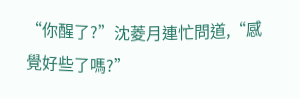“你醒了?”沈菱月連忙問道,“感覺好些了嗎?”